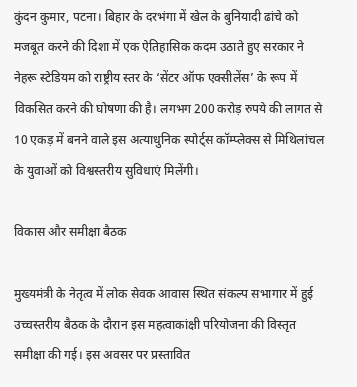कुंदन कुमार, पटना। बिहार के दरभंगा में खेल के बुनियादी ढांचे को मजबूत करने की दिशा में एक ऐतिहासिक कदम उठाते हुए सरकार ने नेहरू स्टेडियम को राष्ट्रीय स्तर के ‘सेंटर ऑफ एक्सीलेंस’ के रूप में विकसित करने की घोषणा की है। लगभग 200 करोड़ रुपये की लागत से 10 एकड़ में बनने वाले इस अत्याधुनिक स्पोर्ट्स कॉम्प्लेक्स से मिथिलांचल के युवाओं को विश्वस्तरीय सुविधाएं मिलेंगी।

विकास और समीक्षा बैठक

मुख्यमंत्री के नेतृत्व में लोक सेवक आवास स्थित संकल्प सभागार में हुई उच्चस्तरीय बैठक के दौरान इस महत्वाकांक्षी परियोजना की विस्तृत समीक्षा की गई। इस अवसर पर प्रस्तावित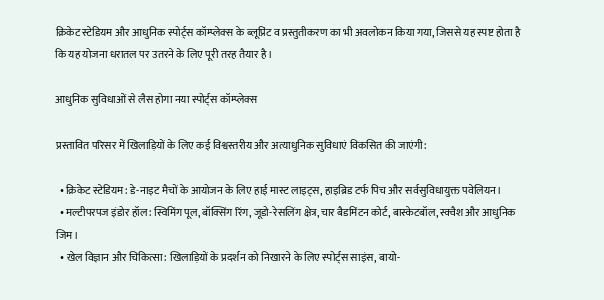क्रिकेट स्टेडियम और आधुनिक स्पोर्ट्स कॉम्प्लेक्स के ब्लूप्रिंट व प्रस्तुतीकरण का भी अवलोकन किया गया, जिससे यह स्पष्ट होता है कि यह योजना धरातल पर उतरने के लिए पूरी तरह तैयार है।

आधुनिक सुविधाओं से लैस होगा नया स्पोर्ट्स कॉम्प्लेक्स

प्रस्तावित परिसर में खिलाड़ियों के लिए कई विश्वस्तरीय और अत्याधुनिक सुविधाएं विकसित की जाएंगी:

  • क्रिकेट स्टेडियम: डे-नाइट मैचों के आयोजन के लिए हाई मास्ट लाइट्स, हाइब्रिड टर्फ पिच और सर्वसुविधायुक्त पवेलियन।
  • मल्टीपरपज इंडोर हॉल: स्विमिंग पूल, बॉक्सिंग रिंग, जूडो-रेसलिंग क्षेत्र, चार बैडमिंटन कोर्ट, बास्केटबॉल, स्क्वैश और आधुनिक जिम।
  • खेल विज्ञान और चिकित्सा: खिलाड़ियों के प्रदर्शन को निखारने के लिए स्पोर्ट्स साइंस, बायो-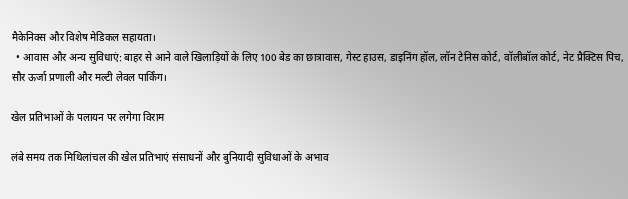मैकेनिक्स और विशेष मेडिकल सहायता।
  • आवास और अन्य सुविधाएं: बाहर से आने वाले खिलाड़ियों के लिए 100 बेड का छात्रावास, गेस्ट हाउस, डाइनिंग हॉल, लॉन टेनिस कोर्ट, वॉलीबॉल कोर्ट, नेट प्रैक्टिस पिच, सौर ऊर्जा प्रणाली और मल्टी लेवल पार्किंग।

खेल प्रतिभाओं के पलायन पर लगेगा विराम

लंबे समय तक मिथिलांचल की खेल प्रतिभाएं संसाधनों और बुनियादी सुविधाओं के अभाव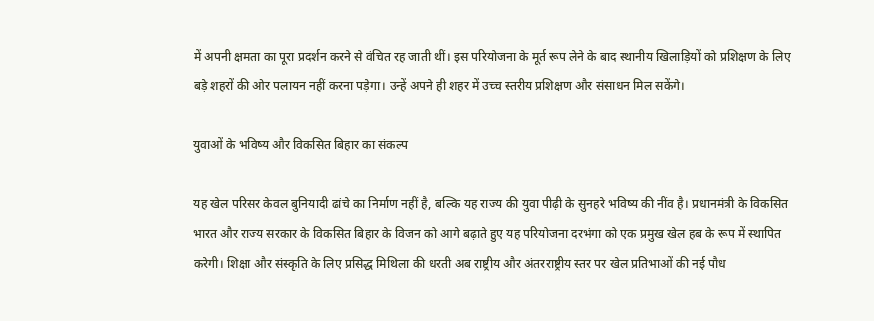में अपनी क्षमता का पूरा प्रदर्शन करने से वंचित रह जाती थीं। इस परियोजना के मूर्त रूप लेने के बाद स्थानीय खिलाड़ियों को प्रशिक्षण के लिए बड़े शहरों की ओर पलायन नहीं करना पड़ेगा। उन्हें अपने ही शहर में उच्च स्तरीय प्रशिक्षण और संसाधन मिल सकेंगे।

युवाओं के भविष्य और विकसित बिहार का संकल्प

यह खेल परिसर केवल बुनियादी ढांचे का निर्माण नहीं है, बल्कि यह राज्य की युवा पीढ़ी के सुनहरे भविष्य की नींव है। प्रधानमंत्री के विकसित भारत और राज्य सरकार के विकसित बिहार के विजन को आगे बढ़ाते हुए यह परियोजना दरभंगा को एक प्रमुख खेल हब के रूप में स्थापित करेगी। शिक्षा और संस्कृति के लिए प्रसिद्ध मिथिला की धरती अब राष्ट्रीय और अंतरराष्ट्रीय स्तर पर खेल प्रतिभाओं की नई पौध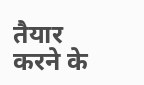तैयार करने के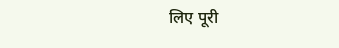लिए पूरी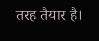तरह तैयार है।